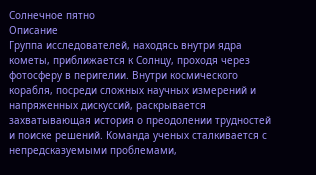Солнечное пятно
Описание
Группа исследователей, находясь внутри ядра кометы, приближается к Солнцу, проходя через фотосферу в перигелии. Внутри космического корабля, посреди сложных научных измерений и напряженных дискуссий, раскрывается захватывающая история о преодолении трудностей и поиске решений. Команда ученых сталкивается с непредсказуемыми проблемами,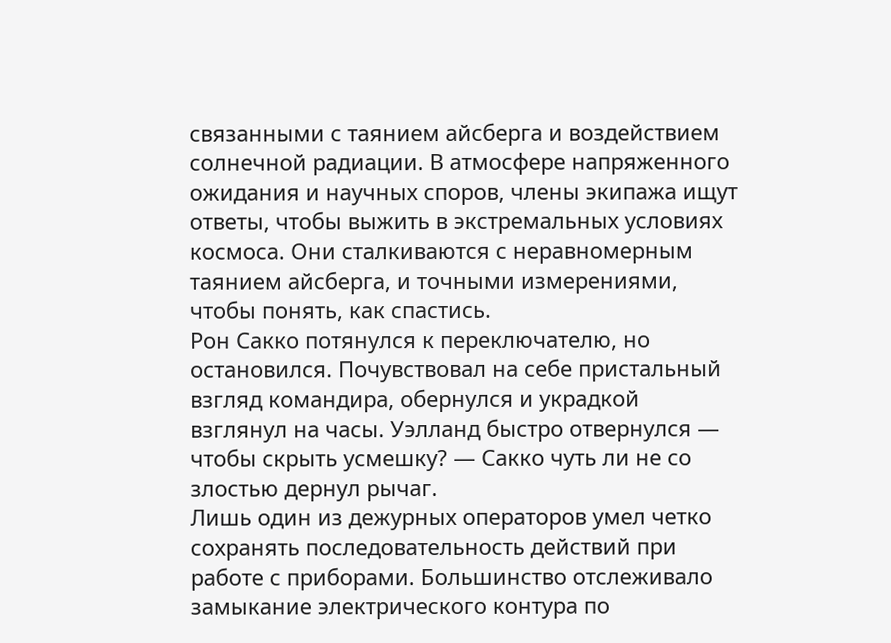связанными с таянием айсберга и воздействием солнечной радиации. В атмосфере напряженного ожидания и научных споров, члены экипажа ищут ответы, чтобы выжить в экстремальных условиях космоса. Они сталкиваются с неравномерным таянием айсберга, и точными измерениями, чтобы понять, как спастись.
Рон Сакко потянулся к переключателю, но остановился. Почувствовал на себе пристальный взгляд командира, обернулся и украдкой взглянул на часы. Уэлланд быстро отвернулся — чтобы скрыть усмешку? — Сакко чуть ли не со злостью дернул рычаг.
Лишь один из дежурных операторов умел четко сохранять последовательность действий при работе с приборами. Большинство отслеживало замыкание электрического контура по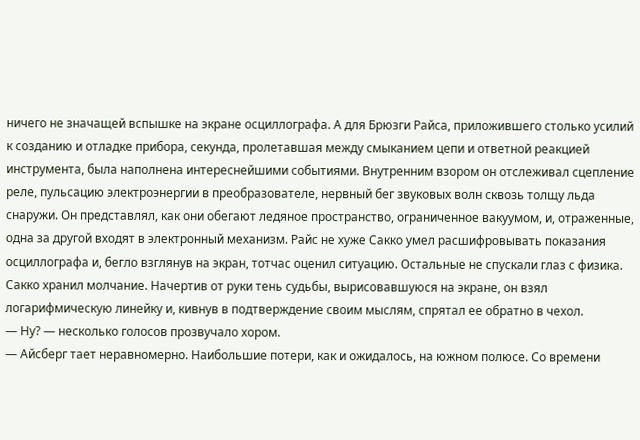ничего не значащей вспышке на экране осциллографа. А для Брюзги Райса, приложившего столько усилий к созданию и отладке прибора, секунда, пролетавшая между смыканием цепи и ответной реакцией инструмента, была наполнена интереснейшими событиями. Внутренним взором он отслеживал сцепление реле, пульсацию электроэнергии в преобразователе, нервный бег звуковых волн сквозь толщу льда снаружи. Он представлял, как они обегают ледяное пространство, ограниченное вакуумом, и, отраженные, одна за другой входят в электронный механизм. Райс не хуже Сакко умел расшифровывать показания осциллографа и, бегло взглянув на экран, тотчас оценил ситуацию. Остальные не спускали глаз с физика. Сакко хранил молчание. Начертив от руки тень судьбы, вырисовавшуюся на экране, он взял логарифмическую линейку и, кивнув в подтверждение своим мыслям, спрятал ее обратно в чехол.
— Ну? — несколько голосов прозвучало хором.
— Айсберг тает неравномерно. Наибольшие потери, как и ожидалось, на южном полюсе. Со времени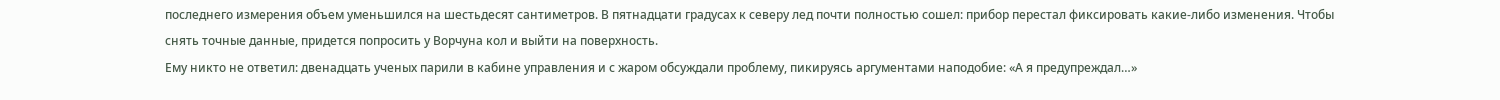последнего измерения объем уменьшился на шестьдесят сантиметров. В пятнадцати градусах к северу лед почти полностью сошел: прибор перестал фиксировать какие-либо изменения. Чтобы снять точные данные, придется попросить у Ворчуна кол и выйти на поверхность.
Ему никто не ответил: двенадцать ученых парили в кабине управления и с жаром обсуждали проблему, пикируясь аргументами наподобие: «А я предупреждал…»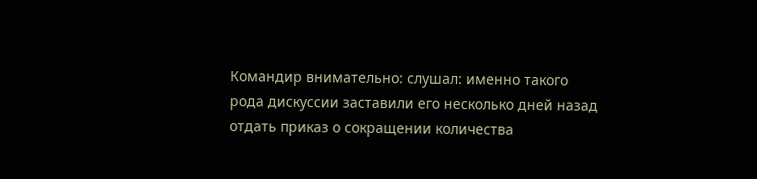Командир внимательно: слушал: именно такого рода дискуссии заставили его несколько дней назад отдать приказ о сокращении количества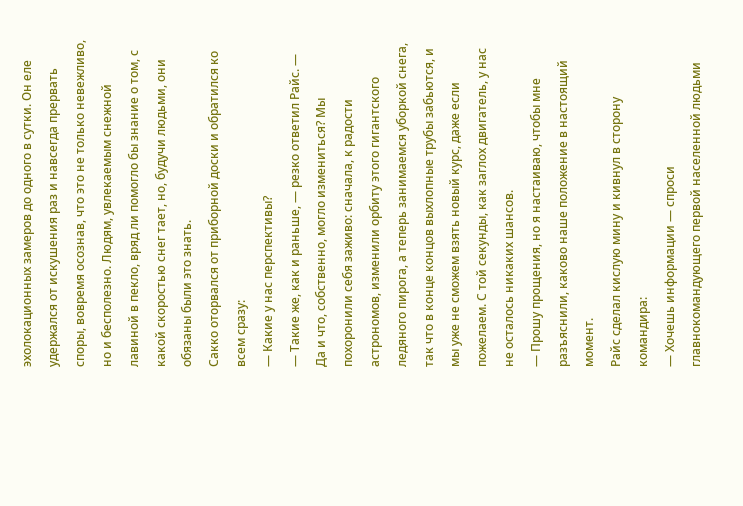эхолокационных замеров до одного в сутки. Он еле удержался от искушения раз и навсегда прервать споры, вовремя осознав, что это не только невежливо, но и бесполезно. Людям, увлекаемым снежной лавиной в пекло, вряд ли помогло бы знание о том, с какой скоростью снег тает, но, будучи людьми, они обязаны были это знать.
Сакко оторвался от приборной доски и обратился ко всем сразу:
— Какие у нас перспективы?
— Такие же, как и раньше, — резко ответил Райс. — Да и что, собственно, могло измениться? Мы похоронили себя заживо: сначала, к радости астрономов, изменили орбиту этого гигантского ледяного пирога, а теперь занимаемся уборкой снега, так что в конце концов выхлопные трубы забьются, и мы уже не сможем взять новый курс, даже если пожелаем. С той секунды, как заглох двигатель, у нас не осталось никаких шансов.
— Прошу прощения, но я настаиваю, чтобы мне разъяснили, каково наше положение в настоящий момент.
Райс сделал кислую мину и кивнул в сторону командира:
— Хочешь информации — спроси главнокомандующего первой населенной людьми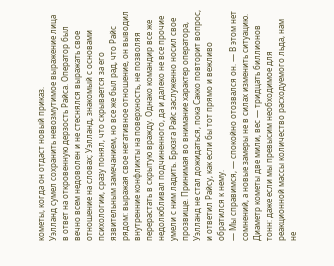кометы, когда он отдаст новый приказ.
Уэлланд сумел сохранить невозмутимое выражение лица в ответ на откровенную дерзость Райса. Оператор был вечно всем недоволен и не стеснялся выражать свое отношение на словах; Уэлланд, знакомый с основами психологии, сразу понял, что скрывается за его язвительным замечанием, но все же был рад, что Райс рядом: выражая свое негативное отношение, он выводил внутренние конфликты на поверхность, не позволяя перерастать в скрытую вражду. Однако командир все же недолюбливал подчиненного, да и далеко не все прочие умели с ним ладить. Брюзга Райс заслуженно носил свое прозвище. Принимая во внимание характер оператора, Уэлланд не стал дожидаться, пока Сакко повторит вопрос, и ответил Райсу, как если бы тот прямо и вежливо обратился к нему.
— Мы справимся, — спокойно отозвался он. — В этом нет сомнений, а новые замеры не в силах изменить ситуацию. Диаметр кометы две мили, вес — тридцать биллионов тонн: даже если мы превысим необходимое для реакционной массы количество расходуемого льда, нам не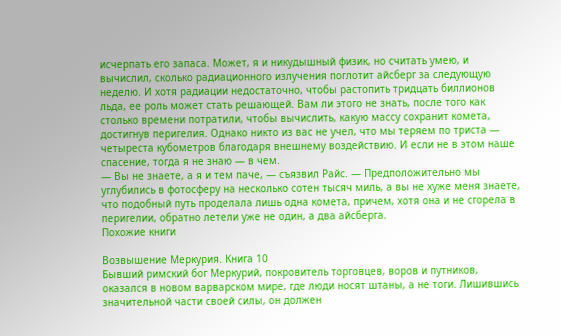исчерпать его запаса. Может, я и никудышный физик, но считать умею, и вычислил, сколько радиационного излучения поглотит айсберг за следующую неделю. И хотя радиации недостаточно, чтобы растопить тридцать биллионов льда, ее роль может стать решающей. Вам ли этого не знать, после того как столько времени потратили, чтобы вычислить, какую массу сохранит комета, достигнув перигелия. Однако никто из вас не учел, что мы теряем по триста — четыреста кубометров благодаря внешнему воздействию. И если не в этом наше спасение, тогда я не знаю — в чем.
— Вы не знаете, а я и тем паче, — съязвил Райс. — Предположительно мы углубились в фотосферу на несколько сотен тысяч миль, а вы не хуже меня знаете, что подобный путь проделала лишь одна комета, причем, хотя она и не сгорела в перигелии, обратно летели уже не один, а два айсберга.
Похожие книги

Возвышение Меркурия. Книга 10
Бывший римский бог Меркурий, покровитель торговцев, воров и путников, оказался в новом варварском мире, где люди носят штаны, а не тоги. Лишившись значительной части своей силы, он должен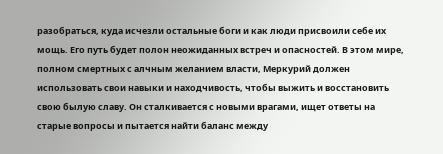разобраться, куда исчезли остальные боги и как люди присвоили себе их мощь. Его путь будет полон неожиданных встреч и опасностей. В этом мире, полном смертных с алчным желанием власти, Меркурий должен использовать свои навыки и находчивость, чтобы выжить и восстановить свою былую славу. Он сталкивается с новыми врагами, ищет ответы на старые вопросы и пытается найти баланс между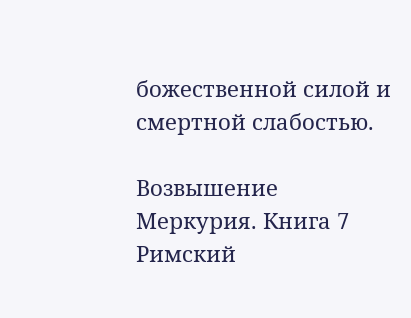божественной силой и смертной слабостью.

Возвышение Меркурия. Книга 7
Римский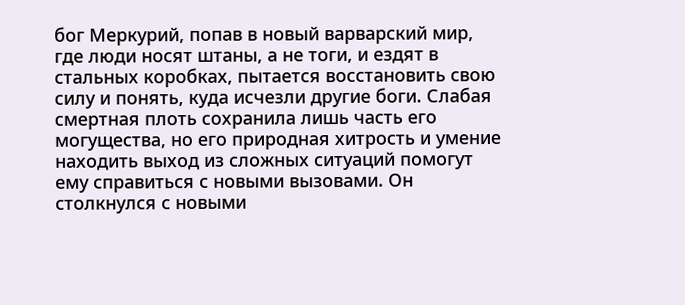бог Меркурий, попав в новый варварский мир, где люди носят штаны, а не тоги, и ездят в стальных коробках, пытается восстановить свою силу и понять, куда исчезли другие боги. Слабая смертная плоть сохранила лишь часть его могущества, но его природная хитрость и умение находить выход из сложных ситуаций помогут ему справиться с новыми вызовами. Он столкнулся с новыми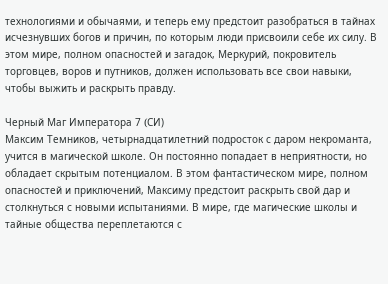технологиями и обычаями, и теперь ему предстоит разобраться в тайнах исчезнувших богов и причин, по которым люди присвоили себе их силу. В этом мире, полном опасностей и загадок, Меркурий, покровитель торговцев, воров и путников, должен использовать все свои навыки, чтобы выжить и раскрыть правду.

Черный Маг Императора 7 (CИ)
Максим Темников, четырнадцатилетний подросток с даром некроманта, учится в магической школе. Он постоянно попадает в неприятности, но обладает скрытым потенциалом. В этом фантастическом мире, полном опасностей и приключений, Максиму предстоит раскрыть свой дар и столкнуться с новыми испытаниями. В мире, где магические школы и тайные общества переплетаются с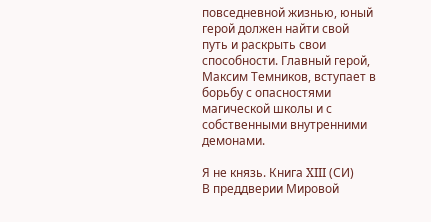повседневной жизнью, юный герой должен найти свой путь и раскрыть свои способности. Главный герой, Максим Темников, вступает в борьбу с опасностями магической школы и с собственными внутренними демонами.

Я не князь. Книга XIII (СИ)
В преддверии Мировой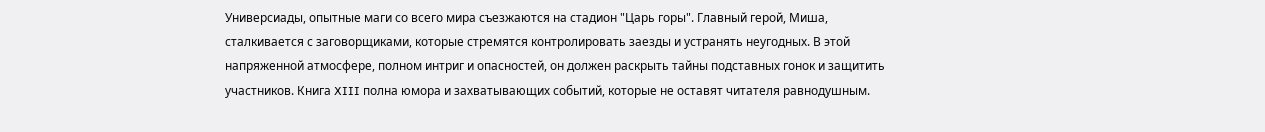Универсиады, опытные маги со всего мира съезжаются на стадион "Царь горы". Главный герой, Миша, сталкивается с заговорщиками, которые стремятся контролировать заезды и устранять неугодных. В этой напряженной атмосфере, полном интриг и опасностей, он должен раскрыть тайны подставных гонок и защитить участников. Книга XIII полна юмора и захватывающих событий, которые не оставят читателя равнодушным.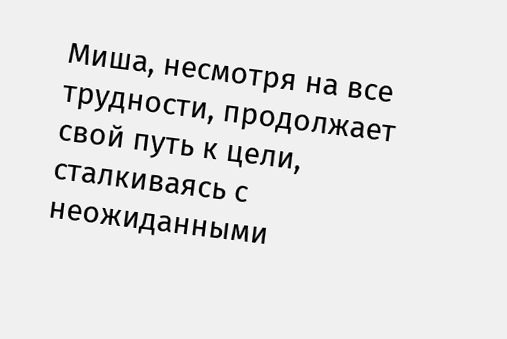Миша, несмотря на все трудности, продолжает свой путь к цели, сталкиваясь с неожиданными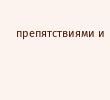препятствиями и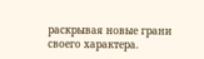раскрывая новые грани своего характера.